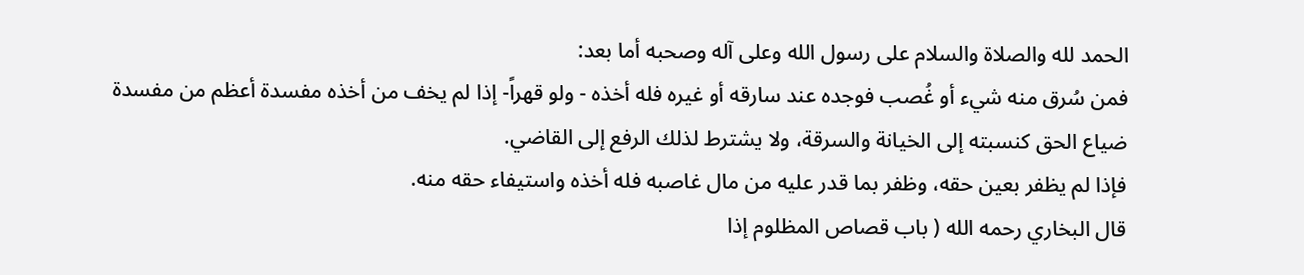الحمد لله والصلاة والسلام على رسول الله وعلى آله وصحبه أما بعد:
فمن سُرق منه شيء أو غُصب فوجده عند سارقه أو غيره فله أخذه - ولو قهراً- إذا لم يخف من أخذه مفسدة أعظم من مفسدة ضياع الحق كنسبته إلى الخيانة والسرقة، ولا يشترط لذلك الرفع إلى القاضي.
فإذا لم يظفر بعين حقه، وظفر بما قدر عليه من مال غاصبه فله أخذه واستيفاء حقه منه.
قال البخاري رحمه الله ( باب قصاص المظلوم إذا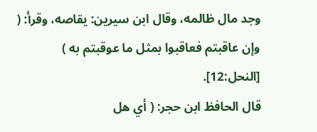وجد مال ظالمه، وقال ابن سيرين: يقاصه، وقرأ: ( وإن عاقبتم فعاقبوا بمثل ما عوقبتم به ) [النحل:12].
قال الحافظ ابن حجر: ( أي هل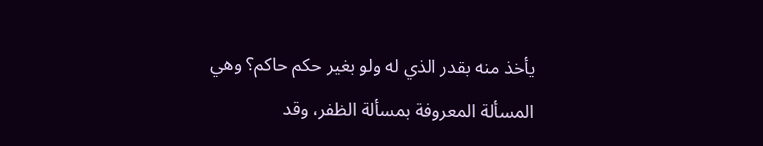يأخذ منه بقدر الذي له ولو بغير حكم حاكم؟ وهي المسألة المعروفة بمسألة الظفر، وقد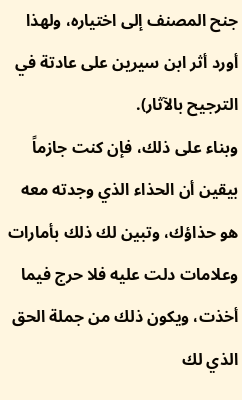جنح المصنف إلى اختياره، ولهذا أورد أثر ابن سيرين على عادتة في الترجيح بالآثار).
وبناء على ذلك، فإن كنت جازماً بيقين أن الحذاء الذي وجدته معه هو حذاؤك، وتبين لك ذلك بأمارات وعلامات دلت عليه فلا حرج فيما أخذت، ويكون ذلك من جملة الحق الذي لك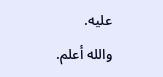عليه.
والله أعلم.